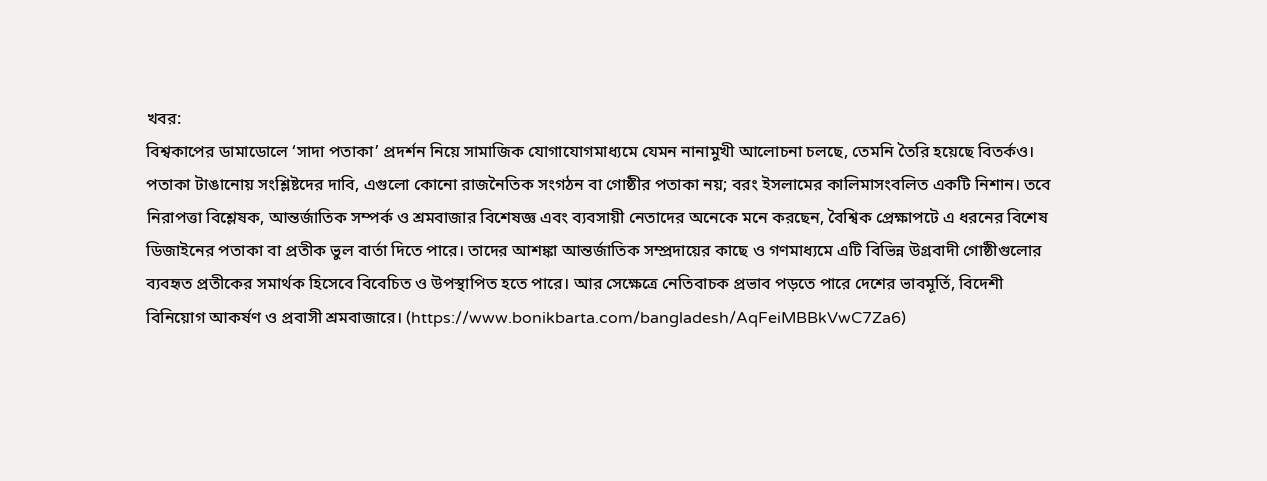খবর:
বিশ্বকাপের ডামাডোলে ‘সাদা পতাকা’ প্রদর্শন নিয়ে সামাজিক যোগাযোগমাধ্যমে যেমন নানামুখী আলোচনা চলছে, তেমনি তৈরি হয়েছে বিতর্কও। পতাকা টাঙানোয় সংশ্লিষ্টদের দাবি, এগুলো কোনো রাজনৈতিক সংগঠন বা গোষ্ঠীর পতাকা নয়; বরং ইসলামের কালিমাসংবলিত একটি নিশান। তবে নিরাপত্তা বিশ্লেষক, আন্তর্জাতিক সম্পর্ক ও শ্রমবাজার বিশেষজ্ঞ এবং ব্যবসায়ী নেতাদের অনেকে মনে করছেন, বৈশ্বিক প্রেক্ষাপটে এ ধরনের বিশেষ ডিজাইনের পতাকা বা প্রতীক ভুল বার্তা দিতে পারে। তাদের আশঙ্কা আন্তর্জাতিক সম্প্রদায়ের কাছে ও গণমাধ্যমে এটি বিভিন্ন উগ্রবাদী গোষ্ঠীগুলোর ব্যবহৃত প্রতীকের সমার্থক হিসেবে বিবেচিত ও উপস্থাপিত হতে পারে। আর সেক্ষেত্রে নেতিবাচক প্রভাব পড়তে পারে দেশের ভাবমূর্তি, বিদেশী বিনিয়োগ আকর্ষণ ও প্রবাসী শ্রমবাজারে। (https://www.bonikbarta.com/bangladesh/AqFeiMBBkVwC7Za6)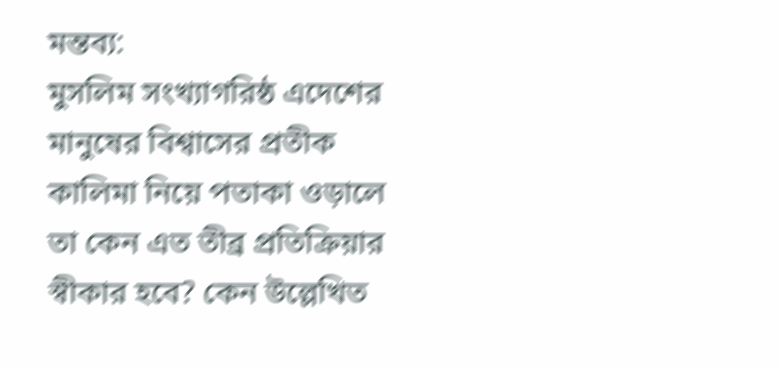মন্তব্য:
মুসলিম সংখ্যাগরিষ্ঠ এদেশের মানুষের বিশ্বাসের প্রতীক কালিমা নিয়ে পতাকা ওড়ালে তা কেন এত তীব্র প্রতিক্রিয়ার স্বীকার হবে? কেন উল্লেখিত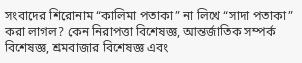সংবাদের শিরোনাম “কালিমা পতাকা” না লিখে “সাদা পতাকা” করা লাগল? কেন নিরাপত্তা বিশেষজ্ঞ, আন্তর্জাতিক সম্পর্ক বিশেষজ্ঞ, শ্রমবাজার বিশেষজ্ঞ এবং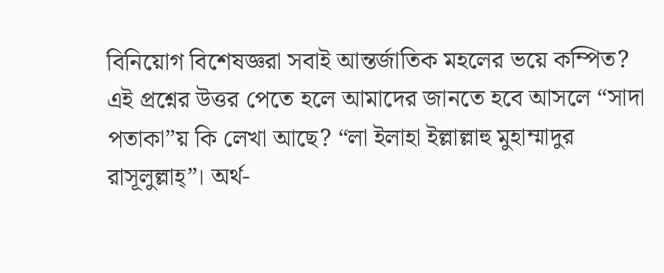বিনিয়োগ বিশেষজ্ঞরা সবাই আন্তর্জাতিক মহলের ভয়ে কম্পিত?
এই প্রশ্নের উত্তর পেতে হলে আমাদের জানতে হবে আসলে “সাদা পতাকা”য় কি লেখা আছে? “লা ইলাহা ইল্লাল্লাহু মুহাম্মাদুর রাসূলুল্লাহ্”। অর্থ-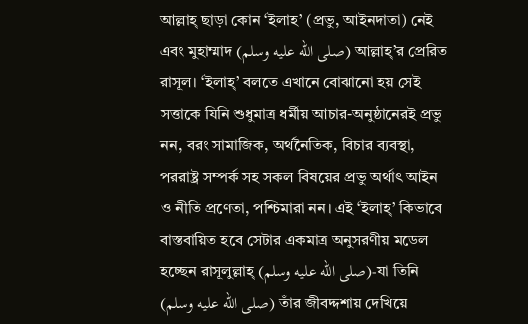আল্লাহ্ ছাড়া কোন ‘ইলাহ’ (প্রভু, আইনদাতা) নেই এবং মুহাম্মাদ (صلى الله عليه وسلم) আল্লাহ্’র প্রেরিত রাসূল। ‘ইলাহ্’ বলতে এখানে বোঝানো হয় সেই সত্তাকে যিনি শুধুমাত্র ধর্মীয় আচার-অনুষ্ঠানেরই প্রভু নন, বরং সামাজিক, অর্থনৈতিক, বিচার ব্যবস্থা, পররাষ্ট্র সম্পর্ক সহ সকল বিষয়ের প্রভু অর্থাৎ আইন ও নীতি প্রণেতা, পশ্চিমারা নন। এই ‘ইলাহ্’ কিভাবে বাস্তবায়িত হবে সেটার একমাত্র অনুসরণীয় মডেল হচ্ছেন রাসূলুল্লাহ্ (صلى الله عليه وسلم)-যা তিনি (صلى الله عليه وسلم) তাঁর জীবদ্দশায় দেখিয়ে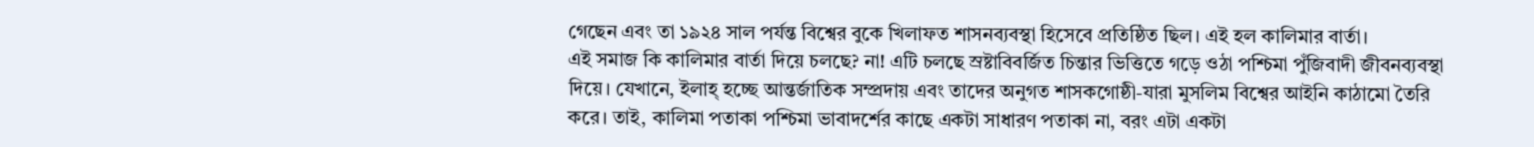গেছেন এবং তা ১৯২৪ সাল পর্যন্ত বিশ্বের বুকে খিলাফত শাসনব্যবস্থা হিসেবে প্রতিষ্ঠিত ছিল। এই হল কালিমার বার্তা।
এই সমাজ কি কালিমার বার্তা দিয়ে চলছে? না! এটি চলছে স্রষ্টাবিবর্জিত চিন্তার ভিত্তিতে গড়ে ওঠা পশ্চিমা পুঁজিবাদী জীবনব্যবস্থা দিয়ে। যেখানে, ইলাহ্ হচ্ছে আন্তর্জাতিক সম্প্রদায় এবং তাদের অনুগত শাসকগোষ্ঠী-যারা মুসলিম বিশ্বের আইনি কাঠামো তৈরি করে। তাই, কালিমা পতাকা পশ্চিমা ভাবাদর্শের কাছে একটা সাধারণ পতাকা না, বরং এটা একটা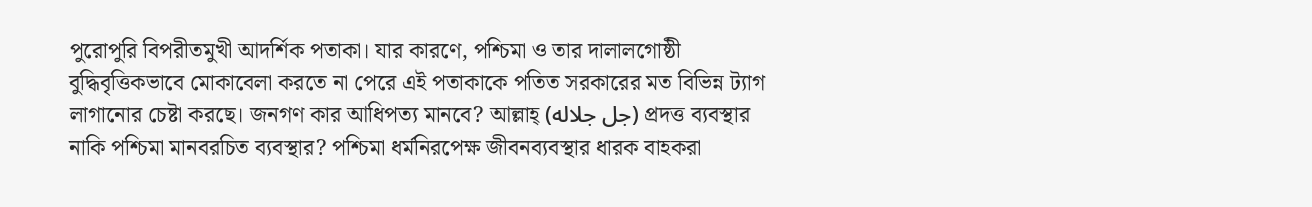পুরোপুরি বিপরীতমুখী আদর্শিক পতাকা। যার কারণে, পশ্চিমা ও তার দালালগোষ্ঠী বুদ্ধিবৃত্তিকভাবে মোকাবেলা করতে না পেরে এই পতাকাকে পতিত সরকারের মত বিভিন্ন ট্যাগ লাগানোর চেষ্টা করছে। জনগণ কার আধিপত্য মানবে? আল্লাহ্ (جل جلاله) প্রদত্ত ব্যবস্থার নাকি পশ্চিমা মানবরচিত ব্যবস্থার? পশ্চিমা ধর্মনিরপেক্ষ জীবনব্যবস্থার ধারক বাহকরা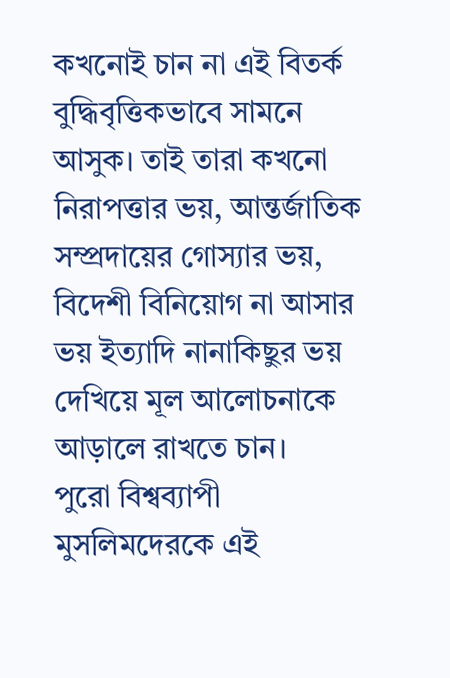কখনোই চান না এই বিতর্ক বুদ্ধিবৃত্তিকভাবে সামনে আসুক। তাই তারা কখনো নিরাপত্তার ভয়, আন্তর্জাতিক সম্প্রদায়ের গোস্যার ভয়, বিদেশী বিনিয়োগ না আসার ভয় ইত্যাদি নানাকিছুর ভয় দেখিয়ে মূল আলোচনাকে আড়ালে রাখতে চান।
পুরো বিশ্বব্যাপী মুসলিমদেরকে এই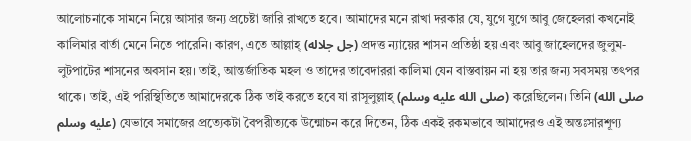আলোচনাকে সামনে নিয়ে আসার জন্য প্রচেষ্টা জারি রাখতে হবে। আমাদের মনে রাখা দরকার যে, যুগে যুগে আবু জেহেলরা কখনোই কালিমার বার্তা মেনে নিতে পারেনি। কারণ, এতে আল্লাহ্ (جل جلاله) প্রদত্ত ন্যায়ের শাসন প্রতিষ্ঠা হয় এবং আবু জাহেলদের জুলুম-লুটপাটের শাসনের অবসান হয়। তাই, আন্তর্জাতিক মহল ও তাদের তাবেদাররা কালিমা যেন বাস্তবায়ন না হয় তার জন্য সবসময় তৎপর থাকে। তাই, এই পরিস্থিতিতে আমাদেরকে ঠিক তাই করতে হবে যা রাসূলুল্লাহ্ (صلى الله عليه وسلم) করেছিলেন। তিনি (صلى الله عليه وسلم) যেভাবে সমাজের প্রত্যেকটা বৈপরীত্যকে উন্মোচন করে দিতেন, ঠিক একই রকমভাবে আমাদেরও এই অন্তঃসারশূণ্য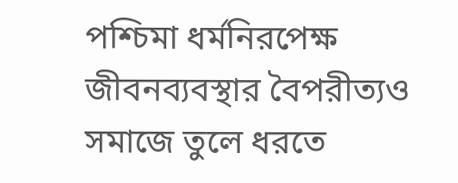পশ্চিমা ধর্মনিরপেক্ষ জীবনব্যবস্থার বৈপরীত্যও সমাজে তুলে ধরতে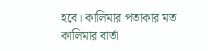হবে। কালিমার পতাকার মত কালিমার বার্তা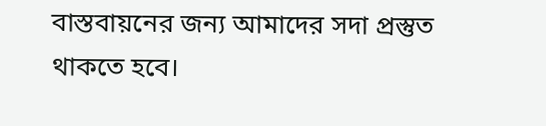বাস্তবায়নের জন্য আমাদের সদা প্রস্তুত থাকতে হবে।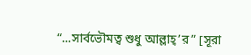“...সার্বভৌমত্ব শুধু আল্লাহ্’র” [সূরা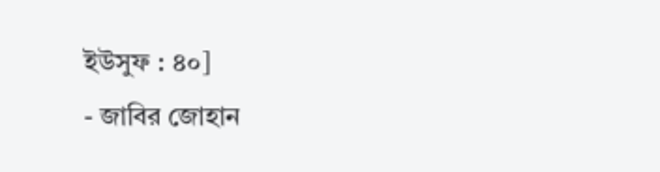ইউসুফ : ৪০]
- জাবির জোহান